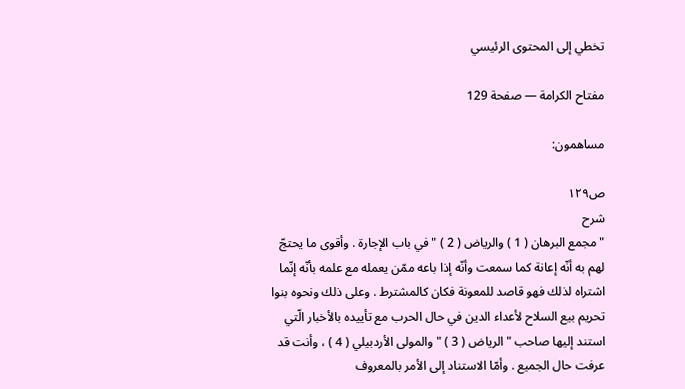تخطي إلى المحتوى الرئيسي

مفتاح الكرامة — صفحة 129

مساهمون:

ص١٢٩
شرح
" مجمع البرهان ( 1 ) والرياض ( 2 ) " في باب الإجارة . وأقوى ما يحتجّ لهم به أنّه إعانة كما سمعت وأنّه إذا باعه ممّن يعمله مع علمه بأنّه إنّما اشتراه لذلك فهو قاصد للمعونة فكان كالمشترط . وعلى ذلك ونحوه بنوا تحريم بيع السلاح لأعداء الدين في حال الحرب مع تأييده بالأخبار الّتي استند إليها صاحب " الرياض ( 3 ) " والمولى الأردبيلي ( 4 ) ، وأنت قد عرفت حال الجميع . وأمّا الاستناد إلى الأمر بالمعروف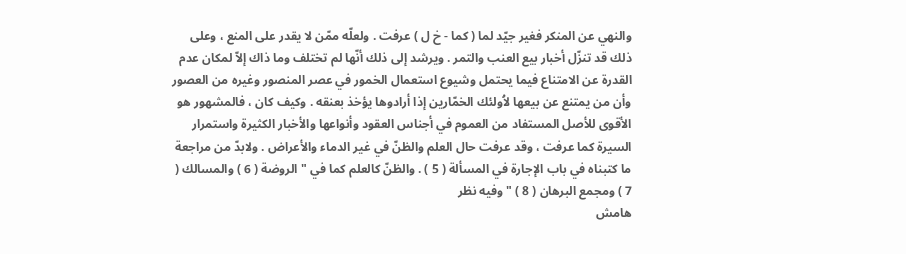والنهي عن المنكر فغير جيّد لما ( كما - خ ل ) عرفت . ولعلّه ممّن لا يقدر على المنع ، وعلى ذلك قد تنزّل أخبار بيع العنب والتمر . ويرشد إلى ذلك أنّها لم تختلف وما ذاك إلاّ لمكان عدم القدرة عن الامتناع فيما يحتمل وشيوع استعمال الخمور في عصر المنصور وغيره من العصور وأن من يمتنع عن بيعها لاُولئك الخمّارين إذا أرادوها يؤخذ بعنقه . وكيف كان ، فالمشهور هو الأقوى للأصل المستفاد من العموم في أجناس العقود وأنواعها والأخبار الكثيرة واستمرار السيرة كما عرفت ، وقد عرفت حال العلم والظنّ في غير الدماء والأعراض . ولابدّ من مراجعة ما كتبناه في باب الإجارة في المسألة ( 5 ) . والظنّ كالعلم كما في " الروضة ( 6 ) والمسالك ( 7 ) ومجمع البرهان ( 8 ) " وفيه نظر
هامش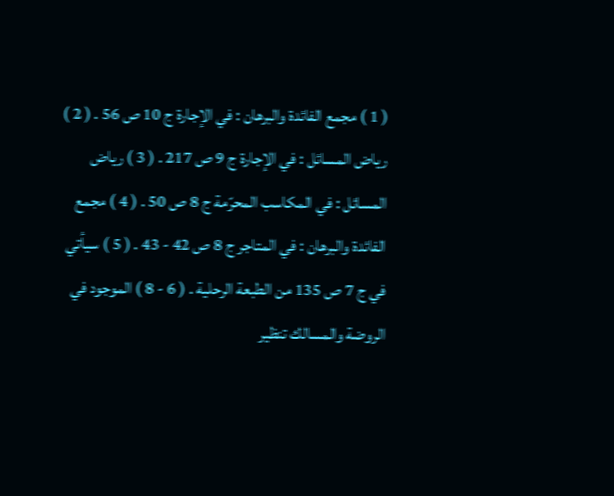( 1 ) مجمع الفائدة والبرهان : في الإجارة ج 10 ص 56 . ( 2 ) رياض المسائل : في الإجارة ج 9 ص 217 . ( 3 ) رياض المسائل : في المكاسب المحرّمة ج 8 ص 50 . ( 4 ) مجمع الفائدة والبرهان : في المتاجر ج 8 ص 42 - 43 . ( 5 ) سيأتي في ج 7 ص 135 من الطبعة الرحلية . ( 6 - 8 ) الموجود في الروضة والمسالك تنظير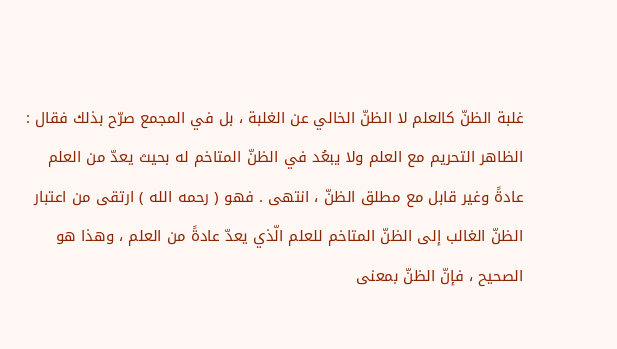غلبة الظنّ كالعلم لا الظنّ الخالي عن الغلبة ، بل في المجمع صرّح بذلك فقال : الظاهر التحريم مع العلم ولا يبعُد في الظنّ المتاخم له بحيث يعدّ من العلم عادةً وغير قابل مع مطلق الظنّ ، انتهى . فهو ( رحمه الله ) ارتقى من اعتبار الظنّ الغالب إلى الظنّ المتاخم للعلم الّذي يعدّ عادةً من العلم ، وهذا هو الصحيح ، فإنّ الظنّ بمعنى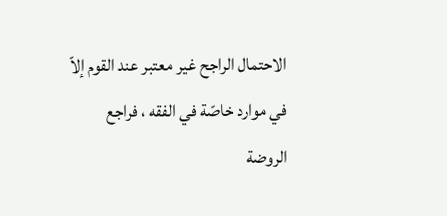الاحتمال الراجح غير معتبر عند القوم إلاّ في موارد خاصّة في الفقه ، فراجع الروضة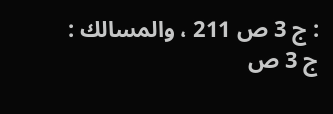: ج 3 ص 211 ، والمسالك : ج 3 ص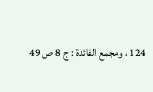124 ، ومجمع الفائدة : ج 8 ص 49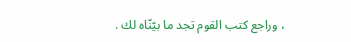، وراجع كتب القوم تجد ما بيّنّاه لك .